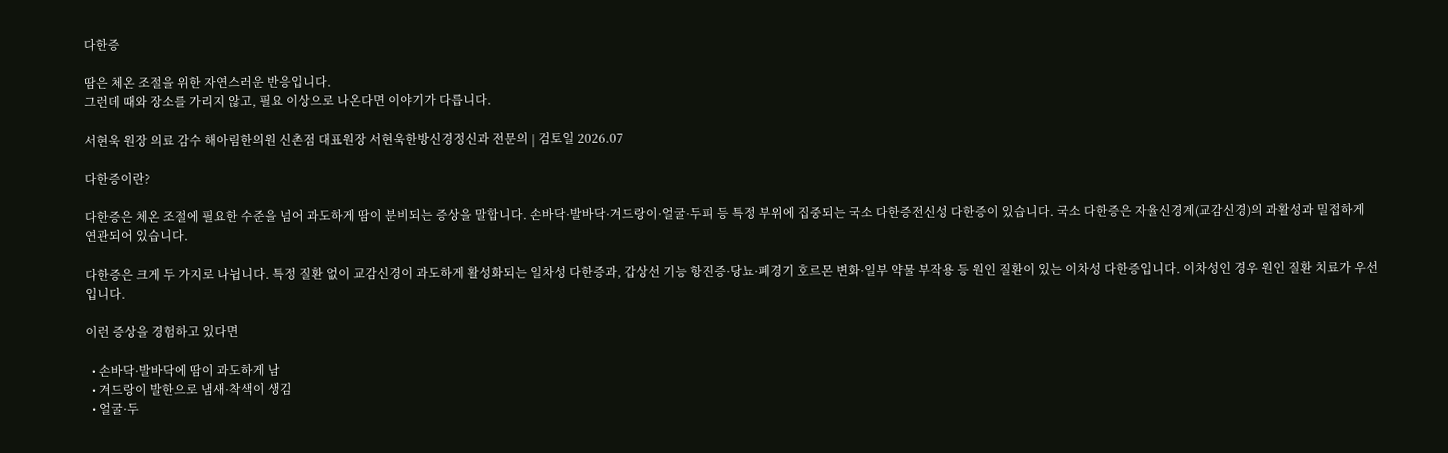다한증

땀은 체온 조절을 위한 자연스러운 반응입니다.
그런데 때와 장소를 가리지 않고, 필요 이상으로 나온다면 이야기가 다릅니다.

서현욱 원장 의료 감수 해아림한의원 신촌점 대표원장 서현욱한방신경정신과 전문의 | 검토일 2026.07

다한증이란?

다한증은 체온 조절에 필요한 수준을 넘어 과도하게 땀이 분비되는 증상을 말합니다. 손바닥·발바닥·겨드랑이·얼굴·두피 등 특정 부위에 집중되는 국소 다한증전신성 다한증이 있습니다. 국소 다한증은 자율신경계(교감신경)의 과활성과 밀접하게 연관되어 있습니다.

다한증은 크게 두 가지로 나뉩니다. 특정 질환 없이 교감신경이 과도하게 활성화되는 일차성 다한증과, 갑상선 기능 항진증·당뇨·폐경기 호르몬 변화·일부 약물 부작용 등 원인 질환이 있는 이차성 다한증입니다. 이차성인 경우 원인 질환 치료가 우선입니다.

이런 증상을 경험하고 있다면

  • 손바닥·발바닥에 땀이 과도하게 남
  • 겨드랑이 발한으로 냄새·착색이 생김
  • 얼굴·두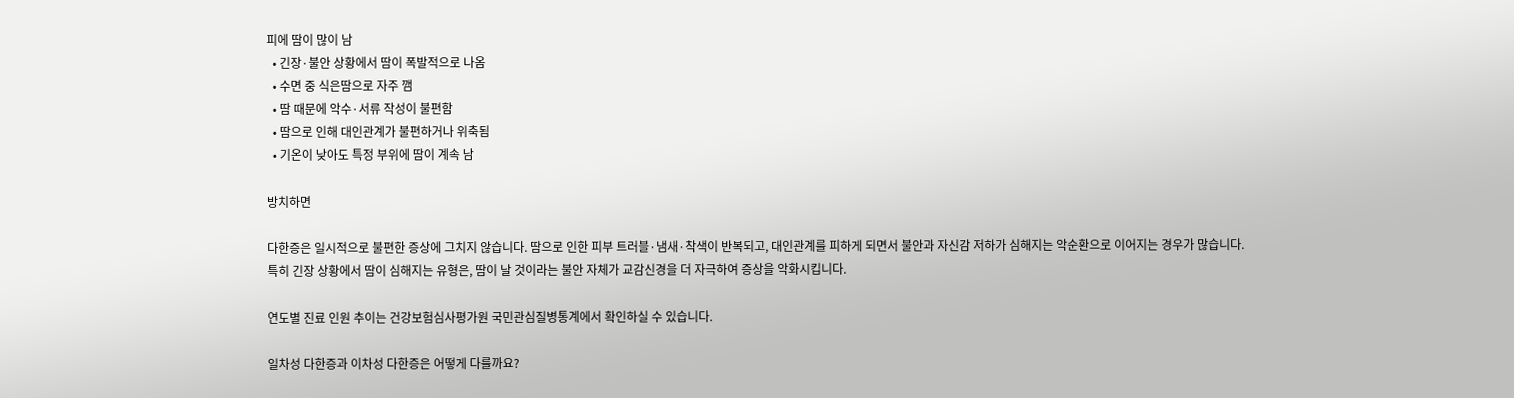피에 땀이 많이 남
  • 긴장·불안 상황에서 땀이 폭발적으로 나옴
  • 수면 중 식은땀으로 자주 깸
  • 땀 때문에 악수·서류 작성이 불편함
  • 땀으로 인해 대인관계가 불편하거나 위축됨
  • 기온이 낮아도 특정 부위에 땀이 계속 남

방치하면

다한증은 일시적으로 불편한 증상에 그치지 않습니다. 땀으로 인한 피부 트러블·냄새·착색이 반복되고, 대인관계를 피하게 되면서 불안과 자신감 저하가 심해지는 악순환으로 이어지는 경우가 많습니다. 특히 긴장 상황에서 땀이 심해지는 유형은, 땀이 날 것이라는 불안 자체가 교감신경을 더 자극하여 증상을 악화시킵니다.

연도별 진료 인원 추이는 건강보험심사평가원 국민관심질병통계에서 확인하실 수 있습니다.

일차성 다한증과 이차성 다한증은 어떻게 다를까요?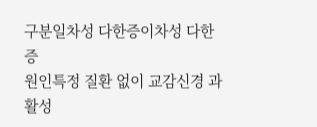구분일차성 다한증이차성 다한증
원인특정 질환 없이 교감신경 과활성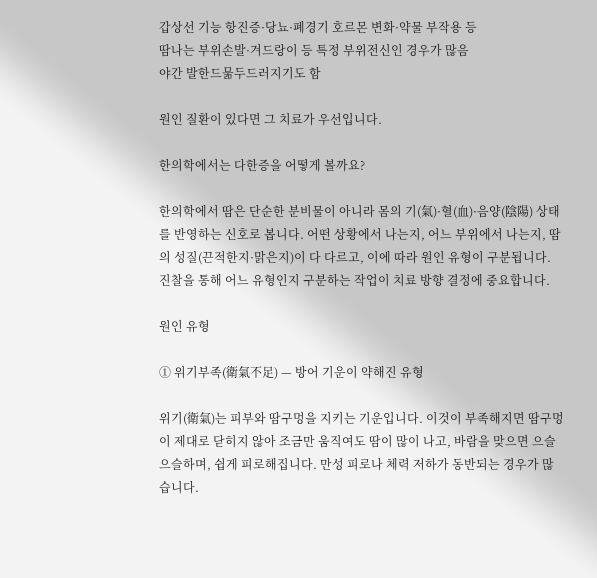갑상선 기능 항진증·당뇨·폐경기 호르몬 변화·약물 부작용 등
땀나는 부위손발·겨드랑이 등 특정 부위전신인 경우가 많음
야간 발한드묾두드러지기도 함

원인 질환이 있다면 그 치료가 우선입니다.

한의학에서는 다한증을 어떻게 볼까요?

한의학에서 땀은 단순한 분비물이 아니라 몸의 기(氣)·혈(血)·음양(陰陽) 상태를 반영하는 신호로 봅니다. 어떤 상황에서 나는지, 어느 부위에서 나는지, 땀의 성질(끈적한지·맑은지)이 다 다르고, 이에 따라 원인 유형이 구분됩니다. 진찰을 통해 어느 유형인지 구분하는 작업이 치료 방향 결정에 중요합니다.

원인 유형

① 위기부족(衛氣不足) — 방어 기운이 약해진 유형

위기(衛氣)는 피부와 땀구멍을 지키는 기운입니다. 이것이 부족해지면 땀구멍이 제대로 닫히지 않아 조금만 움직여도 땀이 많이 나고, 바람을 맞으면 으슬으슬하며, 쉽게 피로해집니다. 만성 피로나 체력 저하가 동반되는 경우가 많습니다.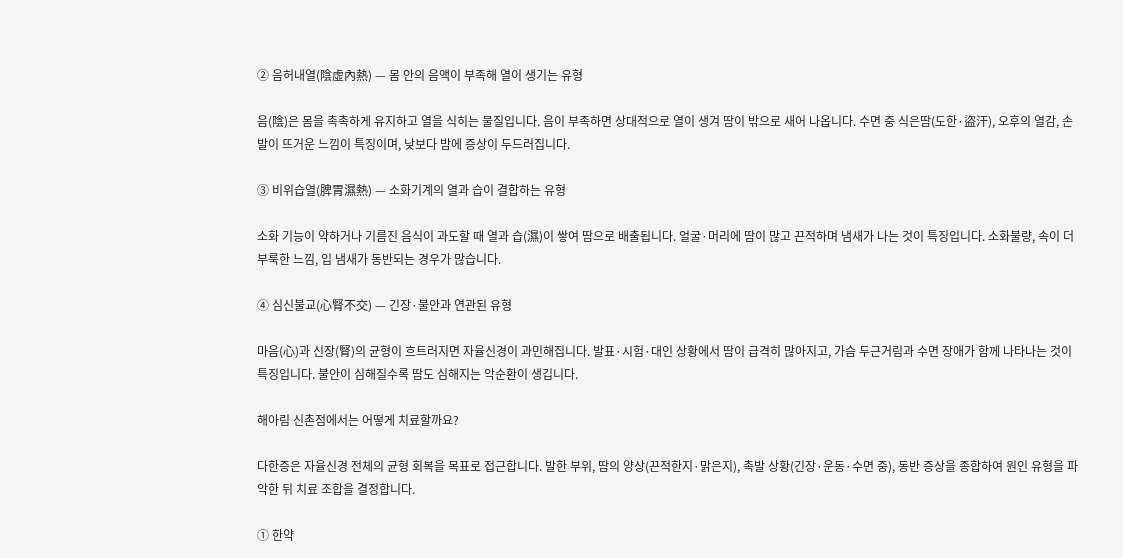② 음허내열(陰虛內熱) — 몸 안의 음액이 부족해 열이 생기는 유형

음(陰)은 몸을 촉촉하게 유지하고 열을 식히는 물질입니다. 음이 부족하면 상대적으로 열이 생겨 땀이 밖으로 새어 나옵니다. 수면 중 식은땀(도한·盜汗), 오후의 열감, 손발이 뜨거운 느낌이 특징이며, 낮보다 밤에 증상이 두드러집니다.

③ 비위습열(脾胃濕熱) — 소화기계의 열과 습이 결합하는 유형

소화 기능이 약하거나 기름진 음식이 과도할 때 열과 습(濕)이 쌓여 땀으로 배출됩니다. 얼굴·머리에 땀이 많고 끈적하며 냄새가 나는 것이 특징입니다. 소화불량, 속이 더부룩한 느낌, 입 냄새가 동반되는 경우가 많습니다.

④ 심신불교(心腎不交) — 긴장·불안과 연관된 유형

마음(心)과 신장(腎)의 균형이 흐트러지면 자율신경이 과민해집니다. 발표·시험·대인 상황에서 땀이 급격히 많아지고, 가슴 두근거림과 수면 장애가 함께 나타나는 것이 특징입니다. 불안이 심해질수록 땀도 심해지는 악순환이 생깁니다.

해아림 신촌점에서는 어떻게 치료할까요?

다한증은 자율신경 전체의 균형 회복을 목표로 접근합니다. 발한 부위, 땀의 양상(끈적한지·맑은지), 촉발 상황(긴장·운동·수면 중), 동반 증상을 종합하여 원인 유형을 파악한 뒤 치료 조합을 결정합니다.

① 한약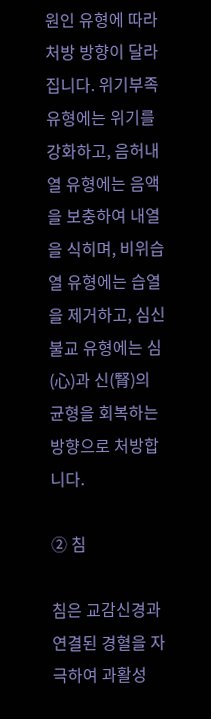원인 유형에 따라 처방 방향이 달라집니다. 위기부족 유형에는 위기를 강화하고, 음허내열 유형에는 음액을 보충하여 내열을 식히며, 비위습열 유형에는 습열을 제거하고, 심신불교 유형에는 심(心)과 신(腎)의 균형을 회복하는 방향으로 처방합니다.

② 침

침은 교감신경과 연결된 경혈을 자극하여 과활성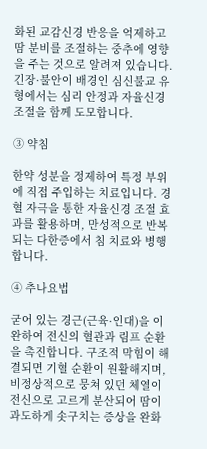화된 교감신경 반응을 억제하고 땀 분비를 조절하는 중추에 영향을 주는 것으로 알려져 있습니다. 긴장·불안이 배경인 심신불교 유형에서는 심리 안정과 자율신경 조절을 함께 도모합니다.

③ 약침

한약 성분을 정제하여 특정 부위에 직접 주입하는 치료입니다. 경혈 자극을 통한 자율신경 조절 효과를 활용하며, 만성적으로 반복되는 다한증에서 침 치료와 병행합니다.

④ 추나요법

굳어 있는 경근(근육·인대)을 이완하여 전신의 혈관과 림프 순환을 촉진합니다. 구조적 막힘이 해결되면 기혈 순환이 원활해지며, 비정상적으로 뭉쳐 있던 체열이 전신으로 고르게 분산되어 땀이 과도하게 솟구치는 증상을 완화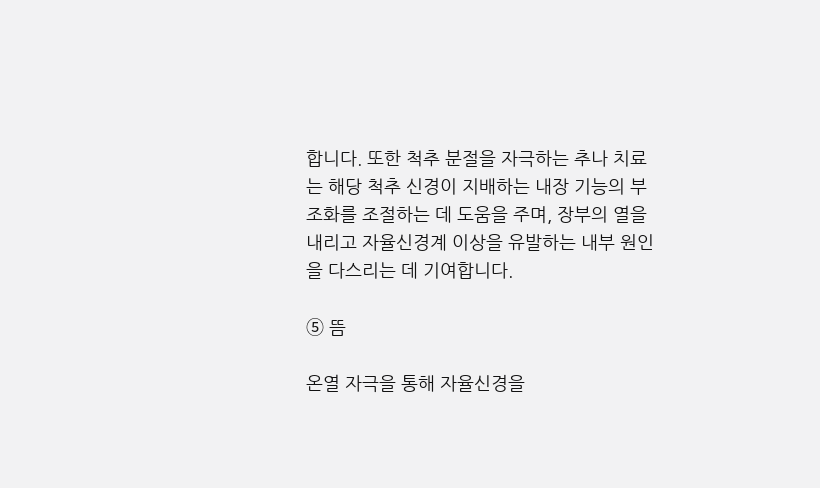합니다. 또한 척추 분절을 자극하는 추나 치료는 해당 척추 신경이 지배하는 내장 기능의 부조화를 조절하는 데 도움을 주며, 장부의 열을 내리고 자율신경계 이상을 유발하는 내부 원인을 다스리는 데 기여합니다.

⑤ 뜸

온열 자극을 통해 자율신경을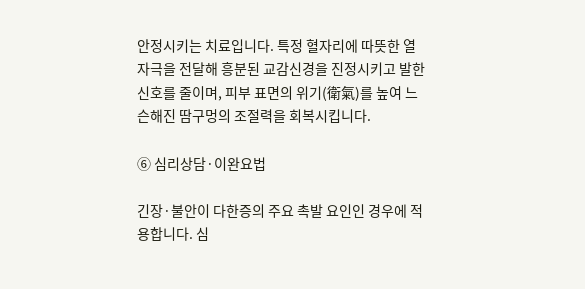안정시키는 치료입니다. 특정 혈자리에 따뜻한 열 자극을 전달해 흥분된 교감신경을 진정시키고 발한 신호를 줄이며, 피부 표면의 위기(衛氣)를 높여 느슨해진 땀구멍의 조절력을 회복시킵니다.

⑥ 심리상담·이완요법

긴장·불안이 다한증의 주요 촉발 요인인 경우에 적용합니다. 심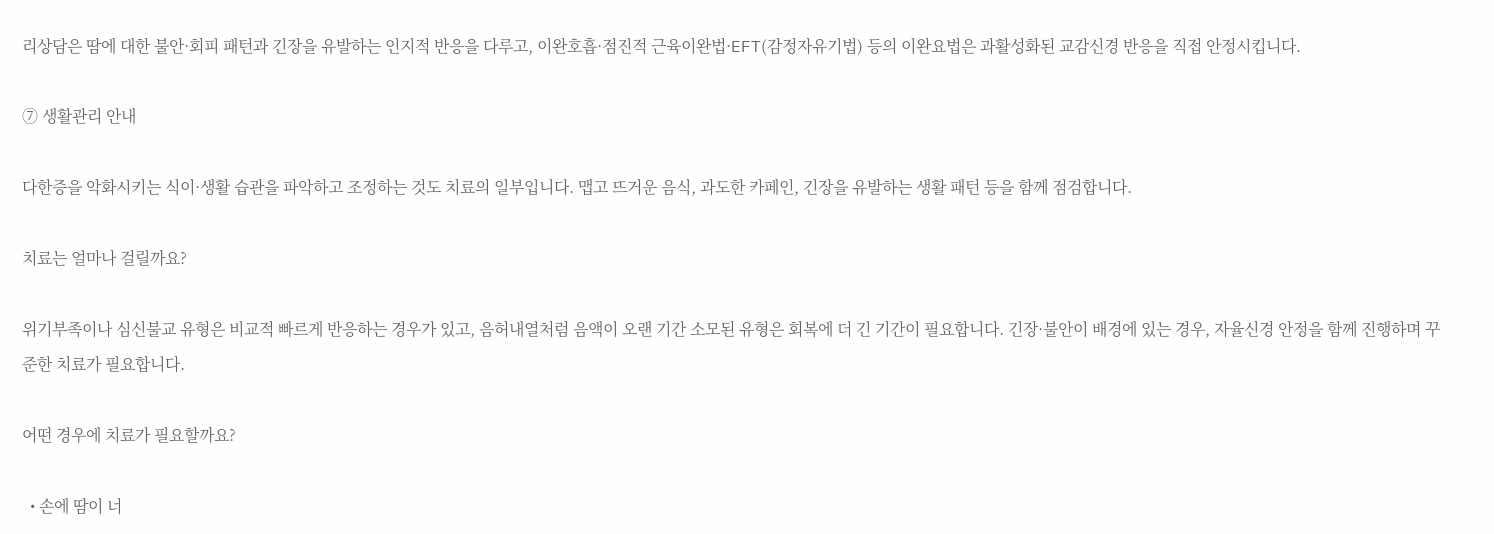리상담은 땀에 대한 불안·회피 패턴과 긴장을 유발하는 인지적 반응을 다루고, 이완호흡·점진적 근육이완법·EFT(감정자유기법) 등의 이완요법은 과활성화된 교감신경 반응을 직접 안정시킵니다.

⑦ 생활관리 안내

다한증을 악화시키는 식이·생활 습관을 파악하고 조정하는 것도 치료의 일부입니다. 맵고 뜨거운 음식, 과도한 카페인, 긴장을 유발하는 생활 패턴 등을 함께 점검합니다.

치료는 얼마나 걸릴까요?

위기부족이나 심신불교 유형은 비교적 빠르게 반응하는 경우가 있고, 음허내열처럼 음액이 오랜 기간 소모된 유형은 회복에 더 긴 기간이 필요합니다. 긴장·불안이 배경에 있는 경우, 자율신경 안정을 함께 진행하며 꾸준한 치료가 필요합니다.

어떤 경우에 치료가 필요할까요?

  • 손에 땀이 너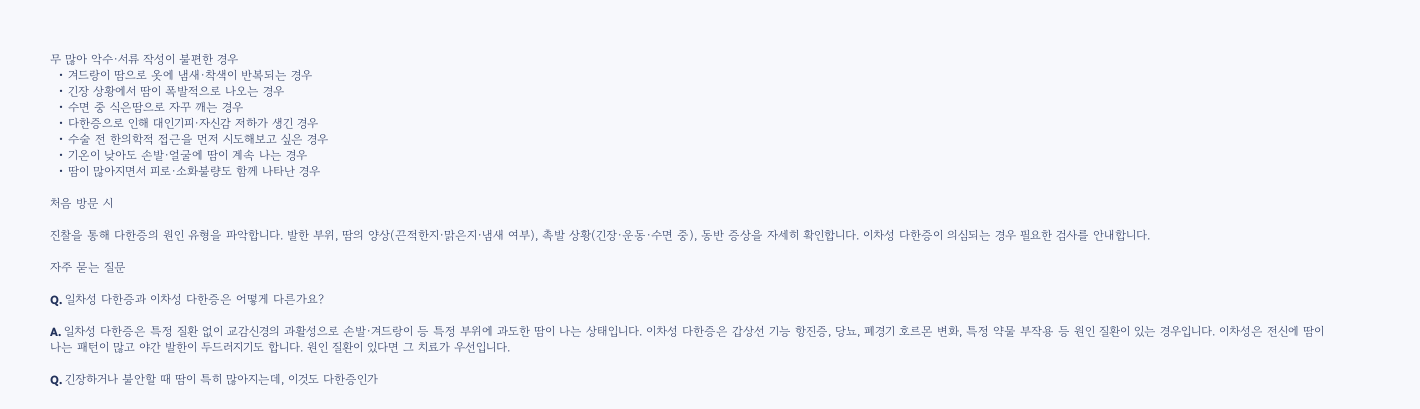무 많아 악수·서류 작성이 불편한 경우
  • 겨드랑이 땀으로 옷에 냄새·착색이 반복되는 경우
  • 긴장 상황에서 땀이 폭발적으로 나오는 경우
  • 수면 중 식은땀으로 자꾸 깨는 경우
  • 다한증으로 인해 대인기피·자신감 저하가 생긴 경우
  • 수술 전 한의학적 접근을 먼저 시도해보고 싶은 경우
  • 기온이 낮아도 손발·얼굴에 땀이 계속 나는 경우
  • 땀이 많아지면서 피로·소화불량도 함께 나타난 경우

처음 방문 시

진찰을 통해 다한증의 원인 유형을 파악합니다. 발한 부위, 땀의 양상(끈적한지·맑은지·냄새 여부), 촉발 상황(긴장·운동·수면 중), 동반 증상을 자세히 확인합니다. 이차성 다한증이 의심되는 경우 필요한 검사를 안내합니다.

자주 묻는 질문

Q. 일차성 다한증과 이차성 다한증은 어떻게 다른가요?

A. 일차성 다한증은 특정 질환 없이 교감신경의 과활성으로 손발·겨드랑이 등 특정 부위에 과도한 땀이 나는 상태입니다. 이차성 다한증은 갑상선 기능 항진증, 당뇨, 폐경기 호르몬 변화, 특정 약물 부작용 등 원인 질환이 있는 경우입니다. 이차성은 전신에 땀이 나는 패턴이 많고 야간 발한이 두드러지기도 합니다. 원인 질환이 있다면 그 치료가 우선입니다.

Q. 긴장하거나 불안할 때 땀이 특히 많아지는데, 이것도 다한증인가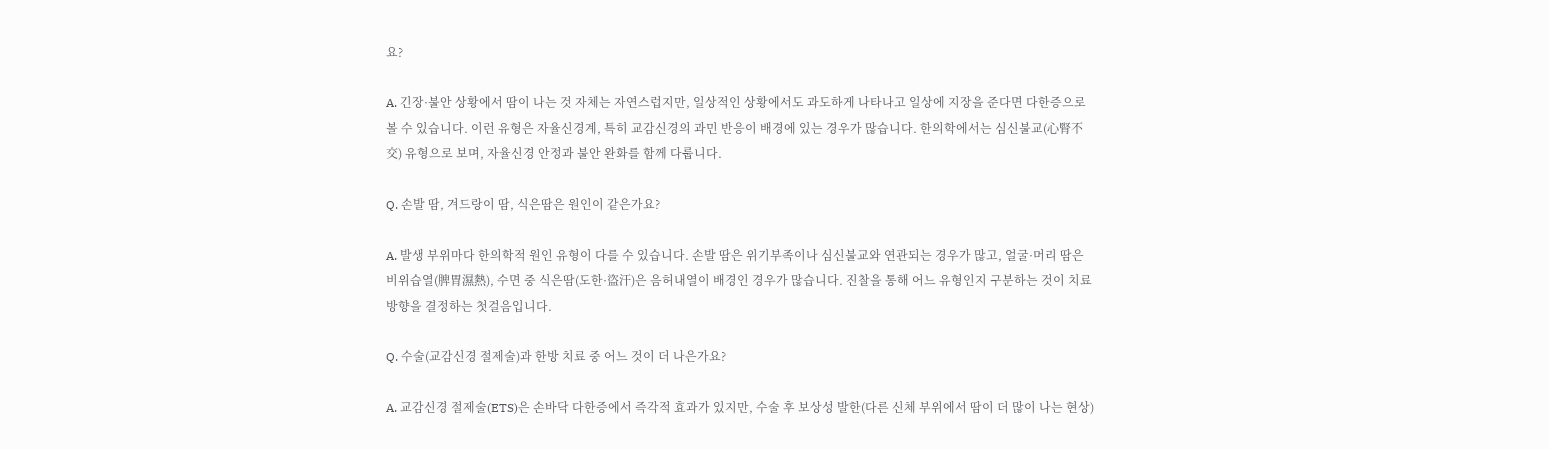요?

A. 긴장·불안 상황에서 땀이 나는 것 자체는 자연스럽지만, 일상적인 상황에서도 과도하게 나타나고 일상에 지장을 준다면 다한증으로 볼 수 있습니다. 이런 유형은 자율신경계, 특히 교감신경의 과민 반응이 배경에 있는 경우가 많습니다. 한의학에서는 심신불교(心腎不交) 유형으로 보며, 자율신경 안정과 불안 완화를 함께 다룹니다.

Q. 손발 땀, 겨드랑이 땀, 식은땀은 원인이 같은가요?

A. 발생 부위마다 한의학적 원인 유형이 다를 수 있습니다. 손발 땀은 위기부족이나 심신불교와 연관되는 경우가 많고, 얼굴·머리 땀은 비위습열(脾胃濕熱), 수면 중 식은땀(도한·盜汗)은 음허내열이 배경인 경우가 많습니다. 진찰을 통해 어느 유형인지 구분하는 것이 치료 방향을 결정하는 첫걸음입니다.

Q. 수술(교감신경 절제술)과 한방 치료 중 어느 것이 더 나은가요?

A. 교감신경 절제술(ETS)은 손바닥 다한증에서 즉각적 효과가 있지만, 수술 후 보상성 발한(다른 신체 부위에서 땀이 더 많이 나는 현상)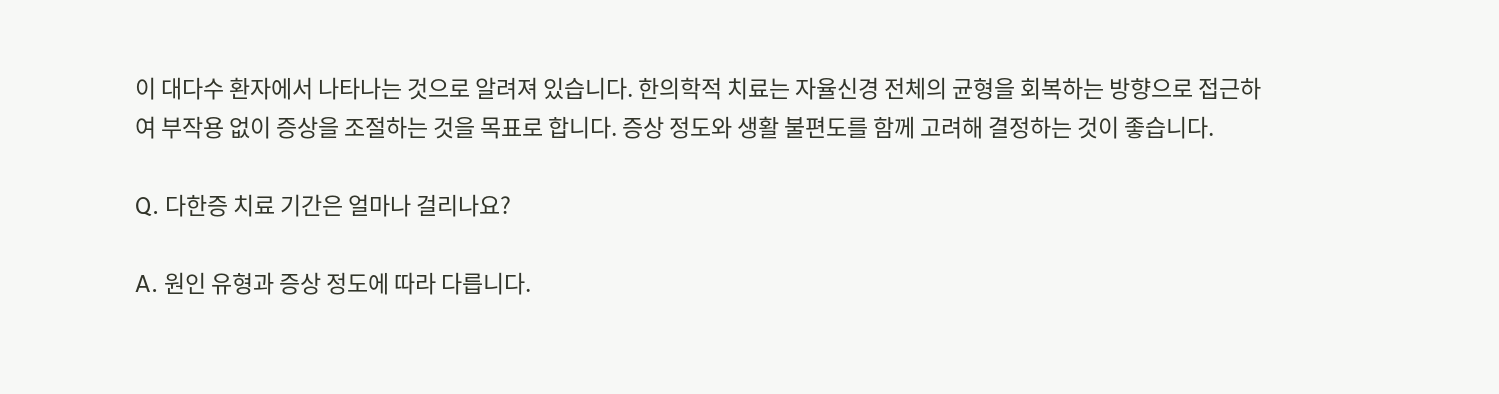이 대다수 환자에서 나타나는 것으로 알려져 있습니다. 한의학적 치료는 자율신경 전체의 균형을 회복하는 방향으로 접근하여 부작용 없이 증상을 조절하는 것을 목표로 합니다. 증상 정도와 생활 불편도를 함께 고려해 결정하는 것이 좋습니다.

Q. 다한증 치료 기간은 얼마나 걸리나요?

A. 원인 유형과 증상 정도에 따라 다릅니다.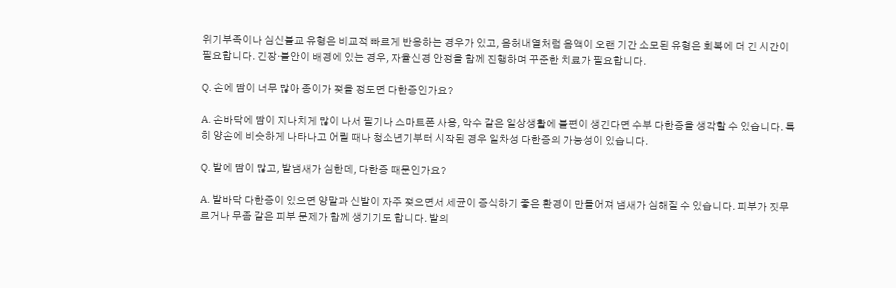위기부족이나 심신불교 유형은 비교적 빠르게 반응하는 경우가 있고, 음허내열처럼 음액이 오랜 기간 소모된 유형은 회복에 더 긴 시간이 필요합니다. 긴장·불안이 배경에 있는 경우, 자율신경 안정을 함께 진행하며 꾸준한 치료가 필요합니다.

Q. 손에 땀이 너무 많아 종이가 젖을 정도면 다한증인가요?

A. 손바닥에 땀이 지나치게 많이 나서 필기나 스마트폰 사용, 악수 같은 일상생활에 불편이 생긴다면 수부 다한증을 생각할 수 있습니다. 특히 양손에 비슷하게 나타나고 어릴 때나 청소년기부터 시작된 경우 일차성 다한증의 가능성이 있습니다.

Q. 발에 땀이 많고, 발냄새가 심한데, 다한증 때문인가요?

A. 발바닥 다한증이 있으면 양말과 신발이 자주 젖으면서 세균이 증식하기 좋은 환경이 만들어져 냄새가 심해질 수 있습니다. 피부가 짓무르거나 무좀 같은 피부 문제가 함께 생기기도 합니다. 발의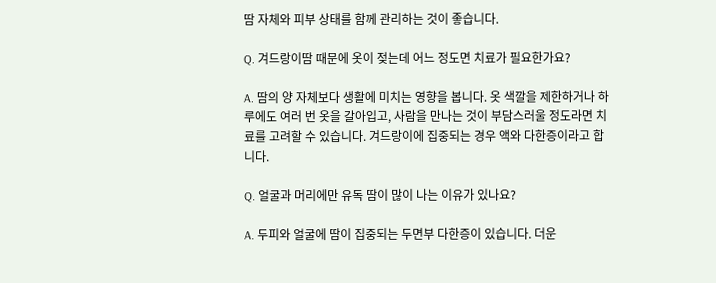땀 자체와 피부 상태를 함께 관리하는 것이 좋습니다.

Q. 겨드랑이땀 때문에 옷이 젖는데 어느 정도면 치료가 필요한가요?

A. 땀의 양 자체보다 생활에 미치는 영향을 봅니다. 옷 색깔을 제한하거나 하루에도 여러 번 옷을 갈아입고, 사람을 만나는 것이 부담스러울 정도라면 치료를 고려할 수 있습니다. 겨드랑이에 집중되는 경우 액와 다한증이라고 합니다.

Q. 얼굴과 머리에만 유독 땀이 많이 나는 이유가 있나요?

A. 두피와 얼굴에 땀이 집중되는 두면부 다한증이 있습니다. 더운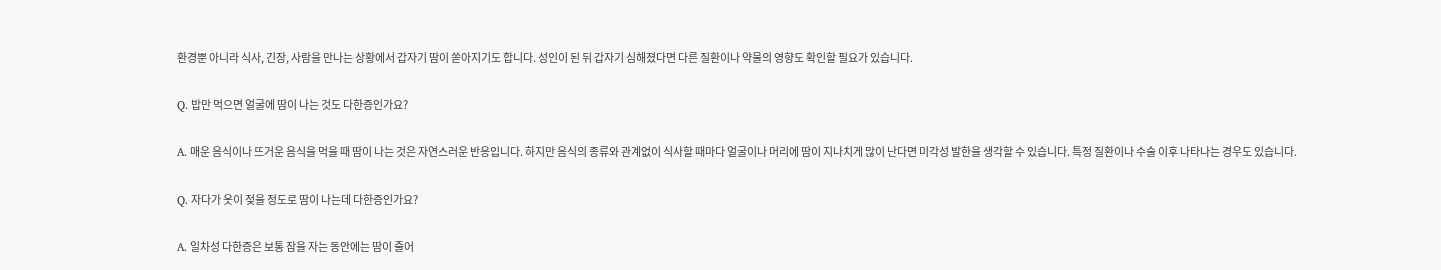환경뿐 아니라 식사, 긴장, 사람을 만나는 상황에서 갑자기 땀이 쏟아지기도 합니다. 성인이 된 뒤 갑자기 심해졌다면 다른 질환이나 약물의 영향도 확인할 필요가 있습니다.

Q. 밥만 먹으면 얼굴에 땀이 나는 것도 다한증인가요?

A. 매운 음식이나 뜨거운 음식을 먹을 때 땀이 나는 것은 자연스러운 반응입니다. 하지만 음식의 종류와 관계없이 식사할 때마다 얼굴이나 머리에 땀이 지나치게 많이 난다면 미각성 발한을 생각할 수 있습니다. 특정 질환이나 수술 이후 나타나는 경우도 있습니다.

Q. 자다가 옷이 젖을 정도로 땀이 나는데 다한증인가요?

A. 일차성 다한증은 보통 잠을 자는 동안에는 땀이 줄어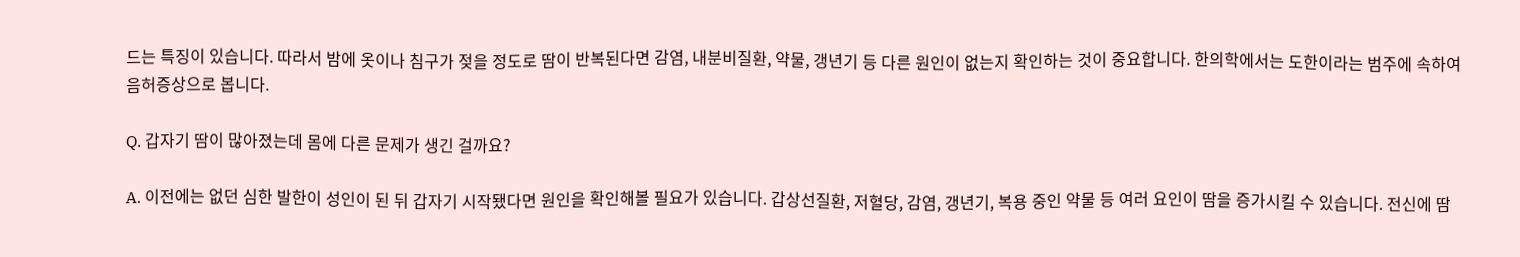드는 특징이 있습니다. 따라서 밤에 옷이나 침구가 젖을 정도로 땀이 반복된다면 감염, 내분비질환, 약물, 갱년기 등 다른 원인이 없는지 확인하는 것이 중요합니다. 한의학에서는 도한이라는 범주에 속하여 음허증상으로 봅니다.

Q. 갑자기 땀이 많아졌는데 몸에 다른 문제가 생긴 걸까요?

A. 이전에는 없던 심한 발한이 성인이 된 뒤 갑자기 시작됐다면 원인을 확인해볼 필요가 있습니다. 갑상선질환, 저혈당, 감염, 갱년기, 복용 중인 약물 등 여러 요인이 땀을 증가시킬 수 있습니다. 전신에 땀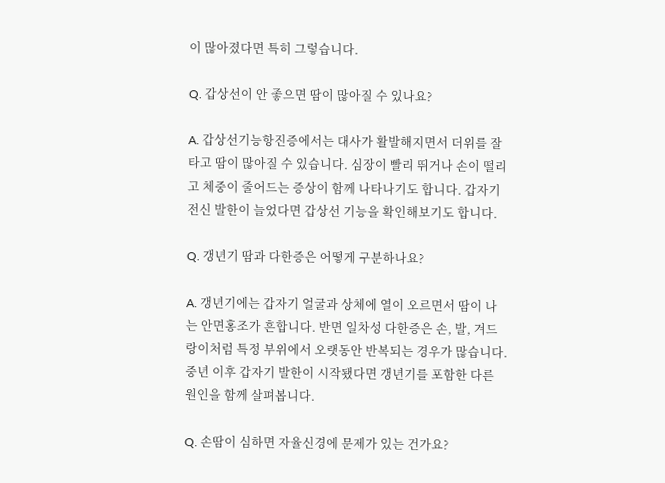이 많아졌다면 특히 그렇습니다.

Q. 갑상선이 안 좋으면 땀이 많아질 수 있나요?

A. 갑상선기능항진증에서는 대사가 활발해지면서 더위를 잘 타고 땀이 많아질 수 있습니다. 심장이 빨리 뛰거나 손이 떨리고 체중이 줄어드는 증상이 함께 나타나기도 합니다. 갑자기 전신 발한이 늘었다면 갑상선 기능을 확인해보기도 합니다.

Q. 갱년기 땀과 다한증은 어떻게 구분하나요?

A. 갱년기에는 갑자기 얼굴과 상체에 열이 오르면서 땀이 나는 안면홍조가 흔합니다. 반면 일차성 다한증은 손, 발, 겨드랑이처럼 특정 부위에서 오랫동안 반복되는 경우가 많습니다. 중년 이후 갑자기 발한이 시작됐다면 갱년기를 포함한 다른 원인을 함께 살펴봅니다.

Q. 손땀이 심하면 자율신경에 문제가 있는 건가요?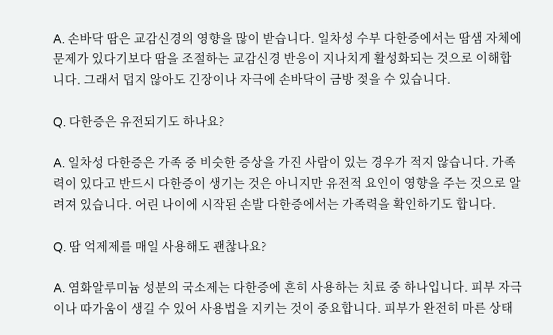A. 손바닥 땀은 교감신경의 영향을 많이 받습니다. 일차성 수부 다한증에서는 땀샘 자체에 문제가 있다기보다 땀을 조절하는 교감신경 반응이 지나치게 활성화되는 것으로 이해합니다. 그래서 덥지 않아도 긴장이나 자극에 손바닥이 금방 젖을 수 있습니다.

Q. 다한증은 유전되기도 하나요?

A. 일차성 다한증은 가족 중 비슷한 증상을 가진 사람이 있는 경우가 적지 않습니다. 가족력이 있다고 반드시 다한증이 생기는 것은 아니지만 유전적 요인이 영향을 주는 것으로 알려져 있습니다. 어린 나이에 시작된 손발 다한증에서는 가족력을 확인하기도 합니다.

Q. 땀 억제제를 매일 사용해도 괜찮나요?

A. 염화알루미늄 성분의 국소제는 다한증에 흔히 사용하는 치료 중 하나입니다. 피부 자극이나 따가움이 생길 수 있어 사용법을 지키는 것이 중요합니다. 피부가 완전히 마른 상태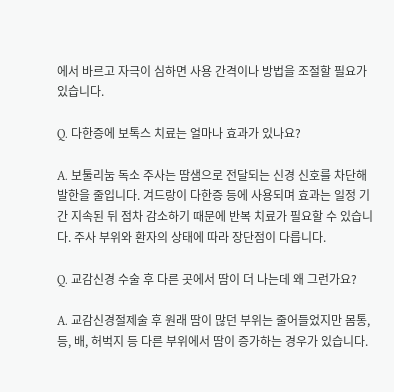에서 바르고 자극이 심하면 사용 간격이나 방법을 조절할 필요가 있습니다.

Q. 다한증에 보톡스 치료는 얼마나 효과가 있나요?

A. 보툴리눔 독소 주사는 땀샘으로 전달되는 신경 신호를 차단해 발한을 줄입니다. 겨드랑이 다한증 등에 사용되며 효과는 일정 기간 지속된 뒤 점차 감소하기 때문에 반복 치료가 필요할 수 있습니다. 주사 부위와 환자의 상태에 따라 장단점이 다릅니다.

Q. 교감신경 수술 후 다른 곳에서 땀이 더 나는데 왜 그런가요?

A. 교감신경절제술 후 원래 땀이 많던 부위는 줄어들었지만 몸통, 등, 배, 허벅지 등 다른 부위에서 땀이 증가하는 경우가 있습니다.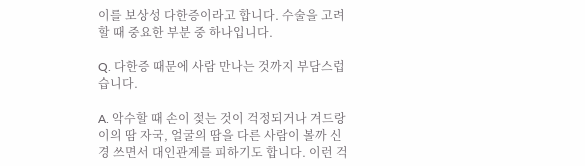이를 보상성 다한증이라고 합니다. 수술을 고려할 때 중요한 부분 중 하나입니다.

Q. 다한증 때문에 사람 만나는 것까지 부담스럽습니다.

A. 악수할 때 손이 젖는 것이 걱정되거나 겨드랑이의 땀 자국, 얼굴의 땀을 다른 사람이 볼까 신경 쓰면서 대인관계를 피하기도 합니다. 이런 걱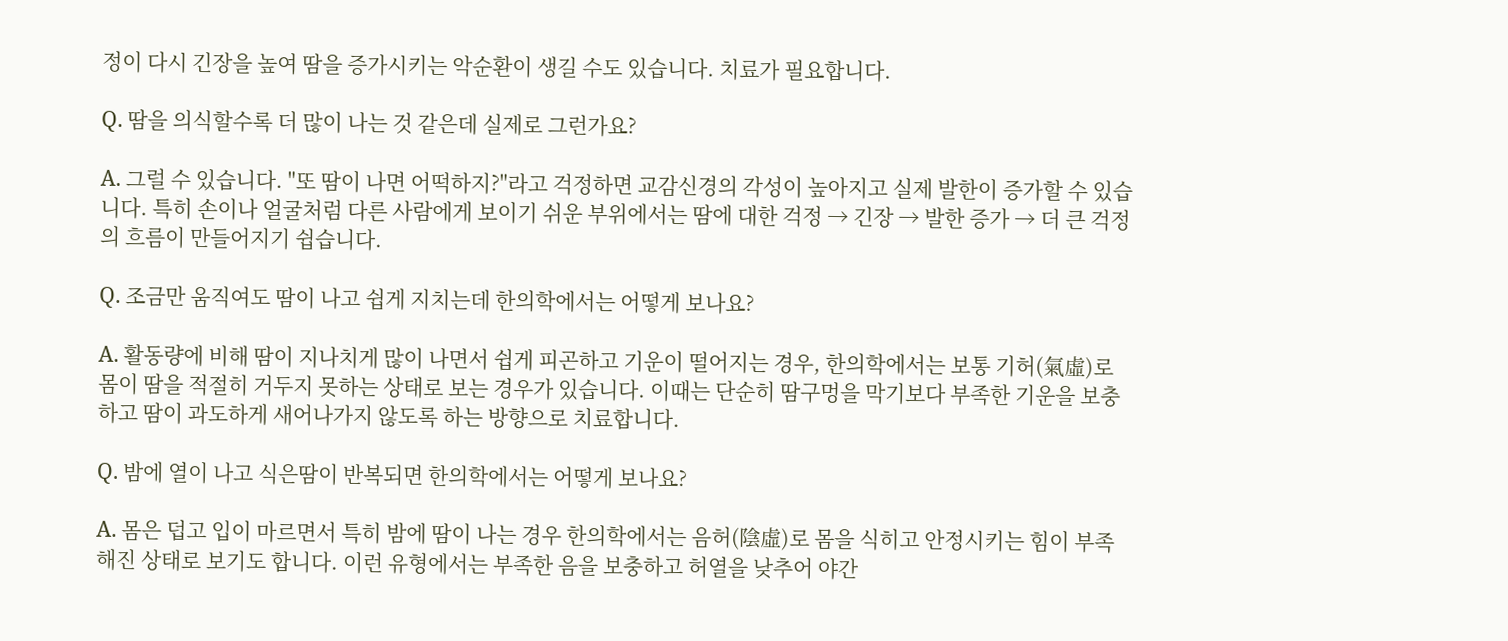정이 다시 긴장을 높여 땀을 증가시키는 악순환이 생길 수도 있습니다. 치료가 필요합니다.

Q. 땀을 의식할수록 더 많이 나는 것 같은데 실제로 그런가요?

A. 그럴 수 있습니다. "또 땀이 나면 어떡하지?"라고 걱정하면 교감신경의 각성이 높아지고 실제 발한이 증가할 수 있습니다. 특히 손이나 얼굴처럼 다른 사람에게 보이기 쉬운 부위에서는 땀에 대한 걱정 → 긴장 → 발한 증가 → 더 큰 걱정의 흐름이 만들어지기 쉽습니다.

Q. 조금만 움직여도 땀이 나고 쉽게 지치는데 한의학에서는 어떻게 보나요?

A. 활동량에 비해 땀이 지나치게 많이 나면서 쉽게 피곤하고 기운이 떨어지는 경우, 한의학에서는 보통 기허(氣虛)로 몸이 땀을 적절히 거두지 못하는 상태로 보는 경우가 있습니다. 이때는 단순히 땀구멍을 막기보다 부족한 기운을 보충하고 땀이 과도하게 새어나가지 않도록 하는 방향으로 치료합니다.

Q. 밤에 열이 나고 식은땀이 반복되면 한의학에서는 어떻게 보나요?

A. 몸은 덥고 입이 마르면서 특히 밤에 땀이 나는 경우 한의학에서는 음허(陰虛)로 몸을 식히고 안정시키는 힘이 부족해진 상태로 보기도 합니다. 이런 유형에서는 부족한 음을 보충하고 허열을 낮추어 야간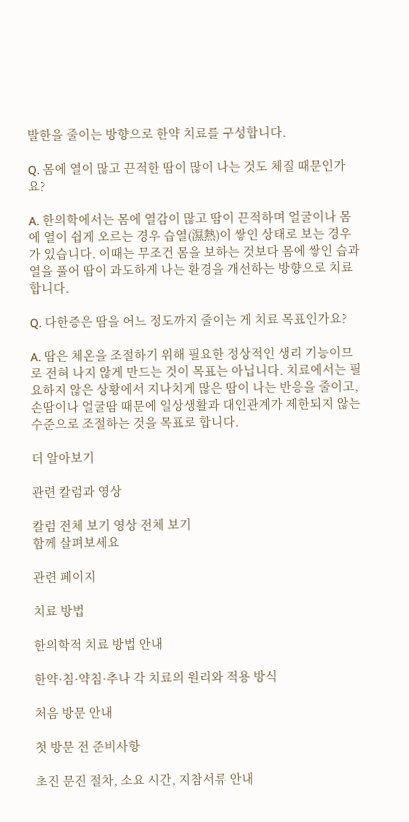발한을 줄이는 방향으로 한약 치료를 구성합니다.

Q. 몸에 열이 많고 끈적한 땀이 많이 나는 것도 체질 때문인가요?

A. 한의학에서는 몸에 열감이 많고 땀이 끈적하며 얼굴이나 몸에 열이 쉽게 오르는 경우 습열(濕熱)이 쌓인 상태로 보는 경우가 있습니다. 이때는 무조건 몸을 보하는 것보다 몸에 쌓인 습과 열을 풀어 땀이 과도하게 나는 환경을 개선하는 방향으로 치료합니다.

Q. 다한증은 땀을 어느 정도까지 줄이는 게 치료 목표인가요?

A. 땀은 체온을 조절하기 위해 필요한 정상적인 생리 기능이므로 전혀 나지 않게 만드는 것이 목표는 아닙니다. 치료에서는 필요하지 않은 상황에서 지나치게 많은 땀이 나는 반응을 줄이고, 손땀이나 얼굴땀 때문에 일상생활과 대인관계가 제한되지 않는 수준으로 조절하는 것을 목표로 합니다.

더 알아보기

관련 칼럼과 영상

칼럼 전체 보기 영상 전체 보기
함께 살펴보세요

관련 페이지

치료 방법

한의학적 치료 방법 안내

한약·침·약침·추나 각 치료의 원리와 적용 방식

처음 방문 안내

첫 방문 전 준비사항

초진 문진 절차, 소요 시간, 지참서류 안내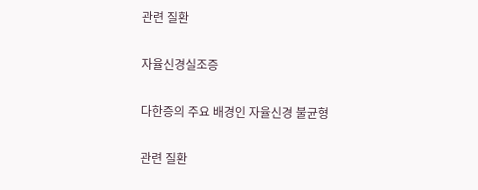관련 질환

자율신경실조증

다한증의 주요 배경인 자율신경 불균형

관련 질환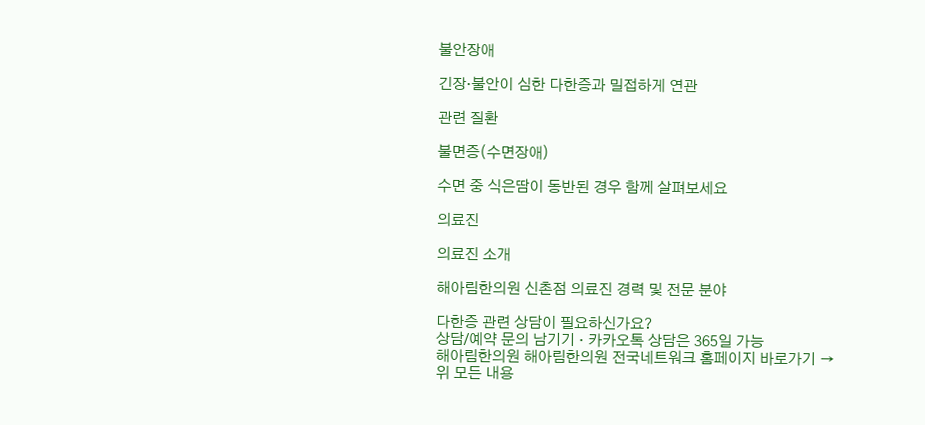불안장애

긴장·불안이 심한 다한증과 밀접하게 연관

관련 질환

불면증(수면장애)

수면 중 식은땀이 동반된 경우 함께 살펴보세요

의료진

의료진 소개

해아림한의원 신촌점 의료진 경력 및 전문 분야

다한증 관련 상담이 필요하신가요?
상담/예약 문의 남기기 · 카카오톡 상담은 365일 가능
해아림한의원 해아림한의원 전국네트워크 홈페이지 바로가기 →
위 모든 내용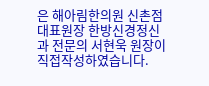은 해아림한의원 신촌점 대표원장 한방신경정신과 전문의 서현욱 원장이 직접작성하였습니다.